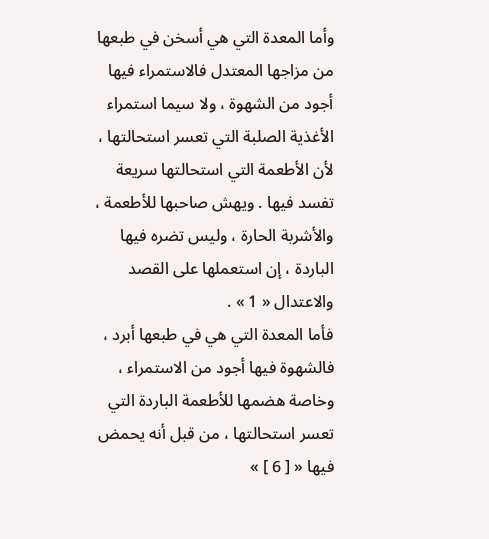وأما المعدة التي هي أسخن في طبعها من مزاجها المعتدل فالاستمراء فيها أجود من الشهوة ، ولا سيما استمراء الأغذية الصلبة التي تعسر استحالتها ، لأن الأطعمة التي استحالتها سريعة تفسد فيها . ويهش صاحبها للأطعمة ، والأشربة الحارة ، وليس تضره فيها الباردة ، إن استعملها على القصد والاعتدال « 1 » .
فأما المعدة التي هي في طبعها أبرد ، فالشهوة فيها أجود من الاستمراء ، وخاصة هضمها للأطعمة الباردة التي تعسر استحالتها ، من قبل أنه يحمض فيها « [ 6 ] »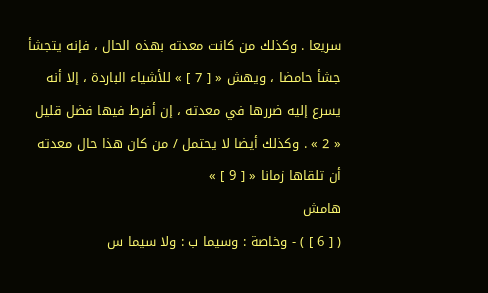سريعا . وكذلك من كانت معدته بهذه الحال ، فإنه يتجشأ جشأ حامضا ، ويهش « [ 7 ] » للأشياء الباردة ، إلا أنه يسرع إليه ضررها في معدته ، إن أفرط فيها فضل قليل « 2 » . وكذلك أيضا لا يحتمل / من كان هذا حال معدته أن تلقاها زمانا « [ 9 ] »
هامش
( [ 6 ] ) - وخاصة : وسيما ب : ولا سيما س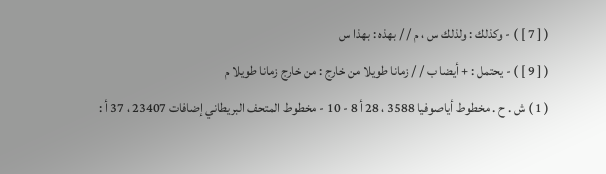( [ 7 ] ) - وكذلك : ولذلك س ، م / / بهذه : بهذا س
( [ 9 ] ) - يحتمل : + أيضا ب / / زمانا طويلا من خارج : من خارج زمانا طويلا م
( 1 ) ش . ح . مخطوط أياصوفيا 3588 ، 28 أ 8 - 10 - مخطوط المتحف البريطاني إضافات 23407 ، 37 أ :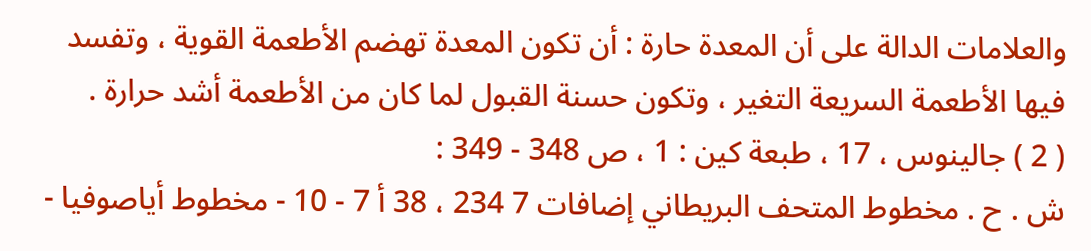والعلامات الدالة على أن المعدة حارة : أن تكون المعدة تهضم الأطعمة القوية ، وتفسد فيها الأطعمة السريعة التغير ، وتكون حسنة القبول لما كان من الأطعمة أشد حرارة .
( 2 ) جالينوس ، 17 ، طبعة كين : 1 ، ص 348 - 349 :
ش . ح . مخطوط المتحف البريطاني إضافات 7 234 ، 38 أ 7 - 10 - مخطوط أياصوفيا -